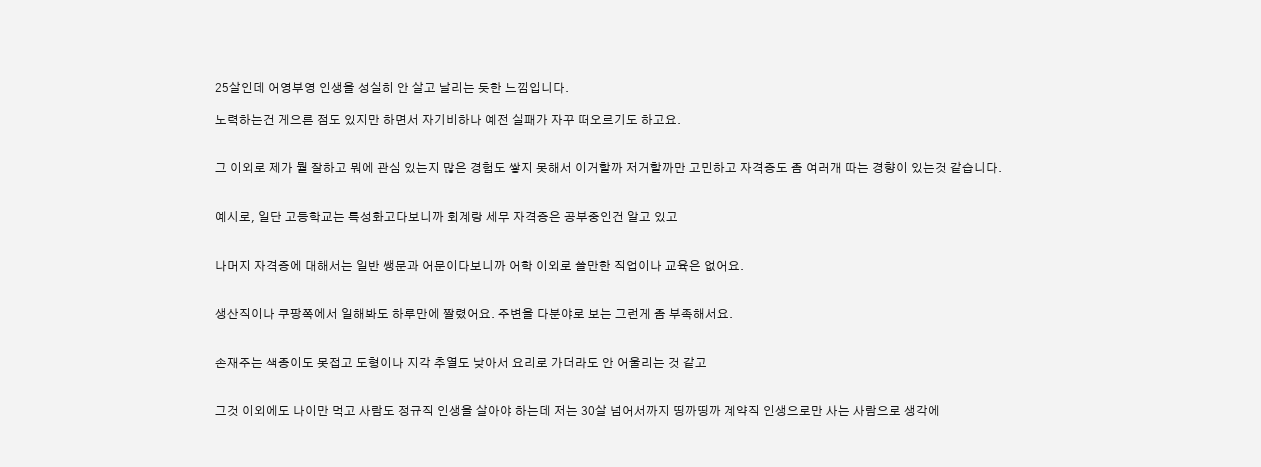25살인데 어영부영 인생을 성실히 안 살고 날리는 듯한 느낌입니다.

노력하는건 게으른 점도 있지만 하면서 자기비하나 예전 실패가 자꾸 떠오르기도 하고요.


그 이외로 제가 뭘 잘하고 뭐에 관심 있는지 많은 경험도 쌓지 못해서 이거할까 저거할까만 고민하고 자격증도 좀 여러개 따는 경향이 있는것 같습니다.


예시로, 일단 고등학교는 특성화고다보니까 회계랑 세무 자격증은 공부중인건 알고 있고


나머지 자격증에 대해서는 일반 쌩문과 어문이다보니까 어학 이외로 쓸만한 직업이나 교육은 없어요.


생산직이나 쿠팡쪽에서 일해봐도 하루만에 짤렸어요. 주변을 다분야로 보는 그런게 좀 부족해서요.


손재주는 색종이도 못접고 도형이나 지각 추열도 낮아서 요리로 가더라도 안 어울리는 것 같고


그것 이외에도 나이만 먹고 사람도 정규직 인생을 살아야 하는데 저는 30살 넘어서까지 띵까띵까 계약직 인생으로만 사는 사람으로 생각에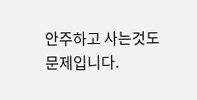안주하고 사는것도 문제입니다.